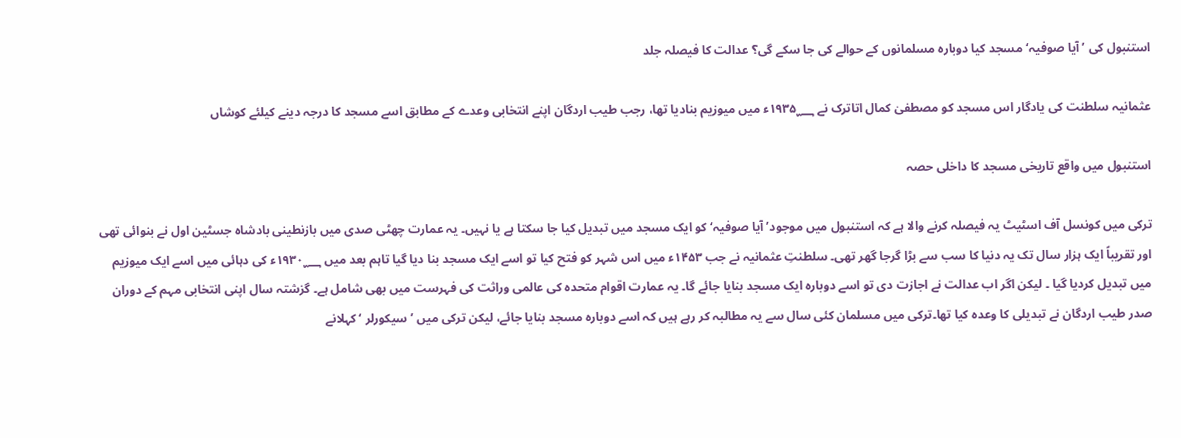استنبول کی ’ آیا صوفیہ‘ مسجد کیا دوبارہ مسلمانوں کے حوالے کی جا سکے گی؟ عدالت کا فیصلہ جلد

عثمانیہ سلطنت کی یادگار اس مسجد کو مصطفیٰ کمال اتاترک نے ۱۹۳۵؁ء میں میوزیم بنادیا تھا، رجب طیب اردگان اپنے انتخابی وعدے کے مطابق اسے مسجد کا درجہ دینے کیلئے کوشاں

استنبول میں واقع تاریخی مسجد کا داخلی حصہ

ترکی میں کونسل آف اسٹیٹ یہ فیصلہ کرنے والا ہے کہ استنبول میں موجود’ آیا صوفیہ‘ کو ایک مسجد میں تبدیل کیا جا سکتا ہے یا نہیں۔ یہ عمارت چھٹی صدی میں بازنطینی بادشاہ جسٹین اول نے بنوائی تھی اور تقریباً ایک ہزار سال تک یہ دنیا کا سب سے بڑا گرجا گھر تھی۔ سلطنتِ عثمانیہ نے جب ۱۴۵۳ء میں اس شہر کو فتح کیا تو اسے ایک مسجد بنا دیا گیا تاہم بعد میں ۱۹۳۰؁ء کی دہائی میں اسے ایک میوزیم میں تبدیل کردیا گیا ۔ لیکن اگر اب عدالت نے اجازت دی تو اسے دوبارہ ایک مسجد بنایا جائے گا۔ یہ عمارت اقوام متحدہ کی عالمی وراثت کی فہرست میں بھی شامل ہے۔ گزشتہ سال اپنی انتخابی مہم کے دوران صدر طیب اردگان نے تبدیلی کا وعدہ کیا تھا۔ترکی میں مسلمان کئی سال سے یہ مطالبہ کر رہے ہیں کہ اسے دوبارہ مسجد بنایا جائے، لیکن ترکی میں ’ سیکورلر ‘ کہلانے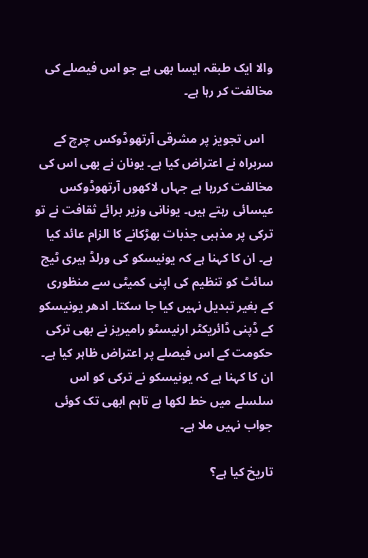والا ایک طبقہ ایسا بھی ہے جو اس فیصلے کی مخالفت کر رہا ہے۔

   اس تجویز پر مشرقی آرتھوڈوکس چرچ کے سربراہ نے اعتراض کیا ہے۔ یونان نے بھی اس کی مخالفت کررہا ہے جہاں لاکھوں آرتھوڈوکس عیسائی رہتے ہیں۔ یونانی وزیر برائے ثقافت نے تو ترکی پر مذہبی جذبات بھڑکانے کا الزام عائد کیا ہے۔ ان کا کہنا ہے کہ یونیسکو کی ورلڈ ہیری ٹیج سائٹ کو تنظیم کی اپنی کمیٹی سے منظوری کے بغیر تبدیل نہیں کیا جا سکتا۔ ادھر یونیسکو کے ڈپنی ڈائریکٹر ارنیسٹو رامیریز نے بھی ترکی حکومت کے اس فیصلے پر اعتراض ظاہر کیا ہے۔ ان کا کہنا ہے کہ یونیسکو نے ترکی کو اس سلسلے میں خط لکھا ہے تاہم ابھی تک کوئی جواب نہیں ملا ہے۔

تاریخ کیا ہے؟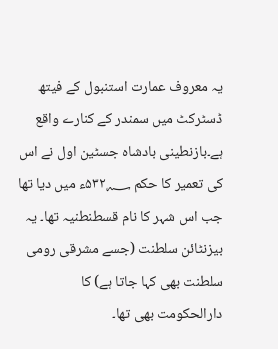یہ معروف عمارت استنبول کے فیتھ ڈسٹرکٹ میں سمندر کے کنارے واقع ہے۔بازنطینی بادشاہ جسٹین اول نے اس کی تعمیر کا حکم ۵۳۲؁ء میں دیا تھا جب اس شہر کا نام قسطنطنیہ تھا۔ یہ بیزنٹائن سلطنت (جسے مشرقی رومی سلطنت بھی کہا جاتا ہے) کا دارالحکومت بھی تھا۔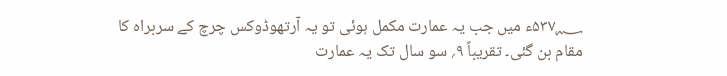۵۳۷؁ء میں جب یہ عمارت مکمل ہوئی تو یہ آرتھوڈوکس چرچ کے سربراہ کا مقام بن گئی۔ تقریباً ۹؍ سو سال تک یہ عمارت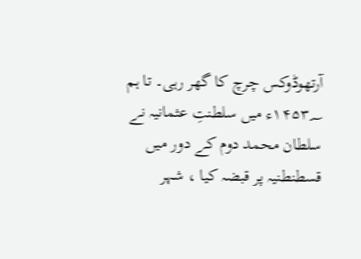آرتھوڈوکس چرچ کا گھر رہی۔ تا ہم ۱۴۵۳؁ء میں سلطنتِ عثمانیہ نے سلطان محمد دوم کے دور میں قسطنطنیہ پر قبضہ کیا ، شہر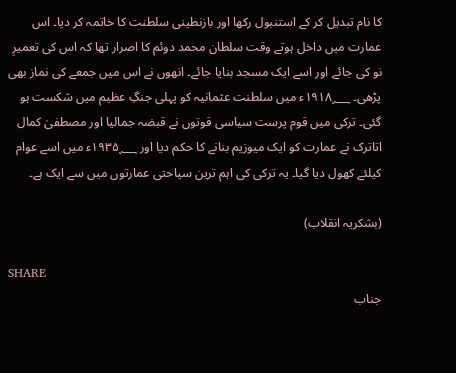کا نام تبدیل کر کے استنبول رکھا اور بازنطینی سلطنت کا خاتمہ کر دیا۔ اس عمارت میں داخل ہوتے وقت سلطان محمد دوئم کا اصرار تھا کہ اس کی تعمیرِ نو کی جائے اور اسے ایک مسجد بنایا جائے۔ انھوں نے اس میں جمعے کی نماز بھی پڑھی۔ ۱۹۱۸؁ء میں سلطنت عثمانیہ کو پہلی جنگِ عظیم میں شکست ہو گئی۔ ترکی میں قوم پرست سیاسی قوتوں نے قبضہ جمالیا اور مصطفیٰ کمال اتاترک نے عمارت کو ایک میوزیم بنانے کا حکم دیا اور ۱۹۳۵؁ء میں اسے عوام کیلئے کھول دیا گیا۔ یہ ترکی کی اہم ترین سیاحتی عمارتوں میں سے ایک ہے۔

(بشکریہ انقلاب)

SHARE
جناب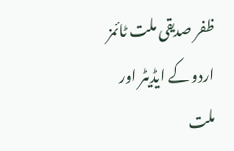ظفر صدیقی ملت ٹائمز اردو کے ایڈیٹر اور ملت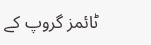ٹائمز گروپ کے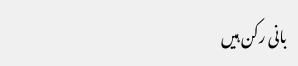بانی رکن ہیں